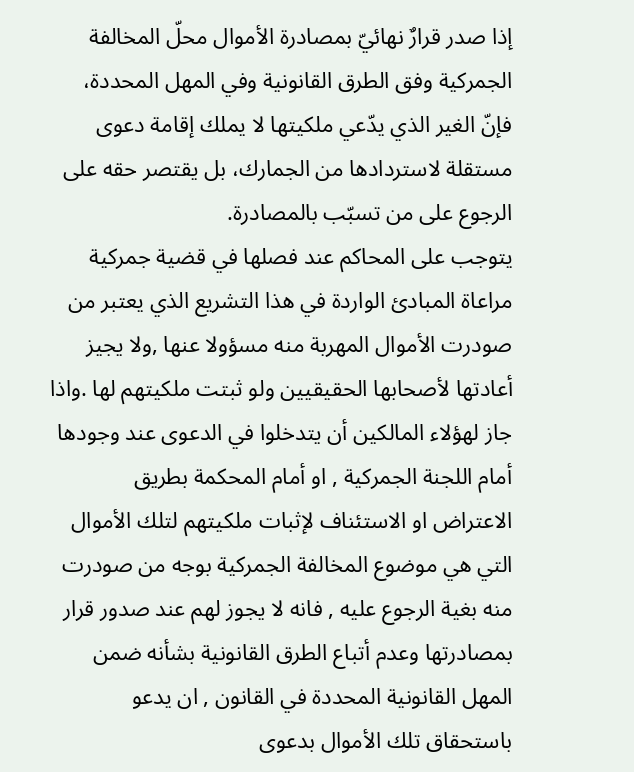إذا صدر قرارٌ نهائيّ بمصادرة الأموال محلّ المخالفة الجمركية وفق الطرق القانونية وفي المهل المحددة، فإنّ الغير الذي يدّعي ملكيتها لا يملك إقامة دعوى مستقلة لاستردادها من الجمارك، بل يقتصر حقه على الرجوع على من تسبّب بالمصادرة.
يتوجب على المحاكم عند فصلها في قضية جمركية مراعاة المبادئ الواردة في هذا التشريع الذي يعتبر من صودرت الأموال المهربة منه مسؤولا عنها ,ولا يجيز أعادتها لأصحابها الحقيقيين ولو ثبتت ملكيتهم لها .واذا جاز لهؤلاء المالكين أن يتدخلوا في الدعوى عند وجودها أمام اللجنة الجمركية , او أمام المحكمة بطريق الاعتراض او الاستئناف لإثبات ملكيتهم لتلك الأموال التي هي موضوع المخالفة الجمركية بوجه من صودرت منه بغية الرجوع عليه , فانه لا يجوز لهم عند صدور قرار بمصادرتها وعدم أتباع الطرق القانونية بشأنه ضمن المهل القانونية المحددة في القانون , ان يدعو باستحقاق تلك الأموال بدعوى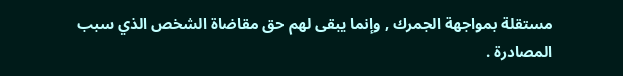مستقلة بمواجهة الجمرك , وإنما يبقى لهم حق مقاضاة الشخص الذي سبب المصادرة .